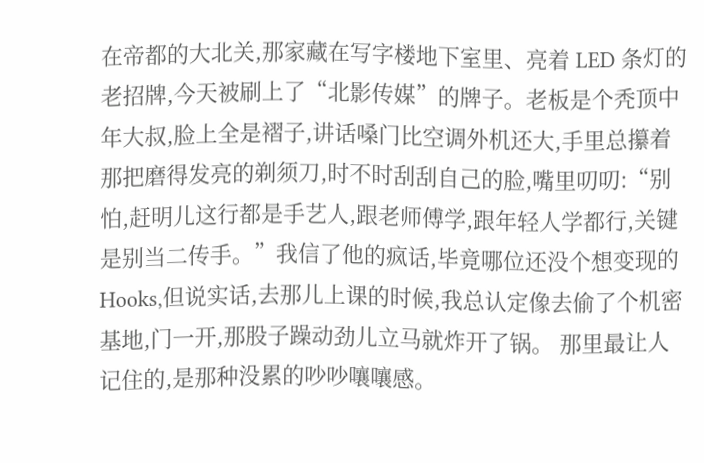在帝都的大北关,那家藏在写字楼地下室里、亮着 LED 条灯的老招牌,今天被刷上了“北影传媒”的牌子。老板是个秃顶中年大叔,脸上全是褶子,讲话嗓门比空调外机还大,手里总攥着那把磨得发亮的剃须刀,时不时刮刮自己的脸,嘴里叨叨:“别怕,赶明儿这行都是手艺人,跟老师傅学,跟年轻人学都行,关键是别当二传手。”我信了他的疯话,毕竟哪位还没个想变现的 Hooks,但说实话,去那儿上课的时候,我总认定像去偷了个机密基地,门一开,那股子躁动劲儿立马就炸开了锅。 那里最让人记住的,是那种没累的吵吵嚷嚷感。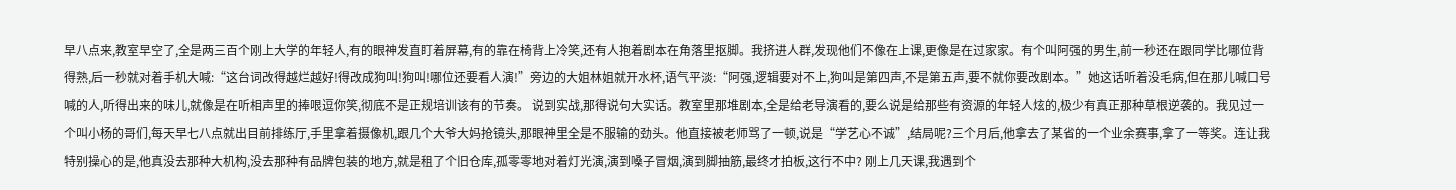早八点来,教室早空了,全是两三百个刚上大学的年轻人,有的眼神发直盯着屏幕,有的靠在椅背上冷笑,还有人抱着剧本在角落里抠脚。我挤进人群,发现他们不像在上课,更像是在过家家。有个叫阿强的男生,前一秒还在跟同学比哪位背得熟,后一秒就对着手机大喊:“这台词改得越烂越好!得改成狗叫!狗叫!哪位还要看人演!”旁边的大姐林姐就开水杯,语气平淡:“阿强,逻辑要对不上,狗叫是第四声,不是第五声,要不就你要改剧本。”她这话听着没毛病,但在那儿喊口号喊的人,听得出来的味儿,就像是在听相声里的捧哏逗你笑,彻底不是正规培训该有的节奏。 说到实战,那得说句大实话。教室里那堆剧本,全是给老导演看的,要么说是给那些有资源的年轻人炫的,极少有真正那种草根逆袭的。我见过一个叫小杨的哥们,每天早七八点就出目前排练厅,手里拿着摄像机,跟几个大爷大妈抢镜头,那眼神里全是不服输的劲头。他直接被老师骂了一顿,说是“学艺心不诚”,结局呢?三个月后,他拿去了某省的一个业余赛事,拿了一等奖。连让我特别操心的是,他真没去那种大机构,没去那种有品牌包装的地方,就是租了个旧仓库,孤零零地对着灯光演,演到嗓子冒烟,演到脚抽筋,最终才拍板,这行不中? 刚上几天课,我遇到个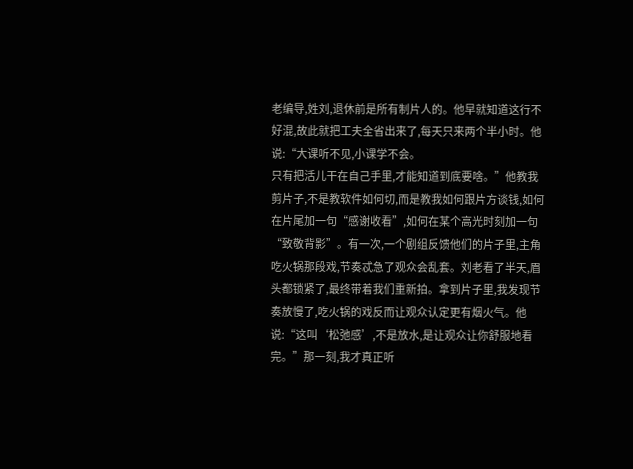老编导,姓刘,退休前是所有制片人的。他早就知道这行不好混,故此就把工夫全省出来了,每天只来两个半小时。他说:“大课听不见,小课学不会。
只有把活儿干在自己手里,才能知道到底要啥。”他教我剪片子,不是教软件如何切,而是教我如何跟片方谈钱,如何在片尾加一句“感谢收看”,如何在某个高光时刻加一句“致敬背影”。有一次,一个剧组反馈他们的片子里,主角吃火锅那段戏,节奏忒急了观众会乱套。刘老看了半天,眉头都锁紧了,最终带着我们重新拍。拿到片子里,我发现节奏放慢了,吃火锅的戏反而让观众认定更有烟火气。他说:“这叫‘松弛感’,不是放水,是让观众让你舒服地看完。”那一刻,我才真正听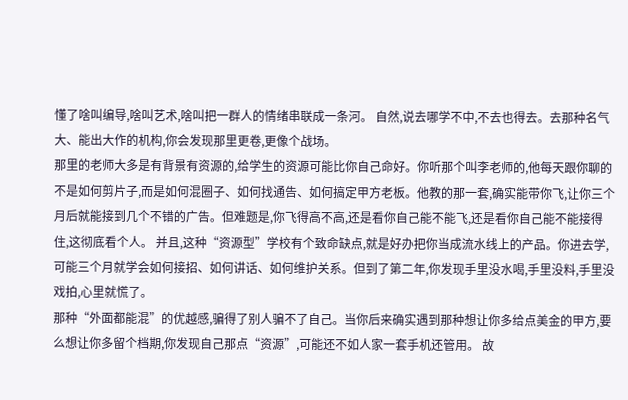懂了啥叫编导,啥叫艺术,啥叫把一群人的情绪串联成一条河。 自然,说去哪学不中,不去也得去。去那种名气大、能出大作的机构,你会发现那里更卷,更像个战场。
那里的老师大多是有背景有资源的,给学生的资源可能比你自己命好。你听那个叫李老师的,他每天跟你聊的不是如何剪片子,而是如何混圈子、如何找通告、如何搞定甲方老板。他教的那一套,确实能带你飞,让你三个月后就能接到几个不错的广告。但难题是,你飞得高不高,还是看你自己能不能飞,还是看你自己能不能接得住,这彻底看个人。 并且,这种“资源型”学校有个致命缺点,就是好办把你当成流水线上的产品。你进去学,可能三个月就学会如何接招、如何讲话、如何维护关系。但到了第二年,你发现手里没水喝,手里没料,手里没戏拍,心里就慌了。
那种“外面都能混”的优越感,骗得了别人骗不了自己。当你后来确实遇到那种想让你多给点美金的甲方,要么想让你多留个档期,你发现自己那点“资源”,可能还不如人家一套手机还管用。 故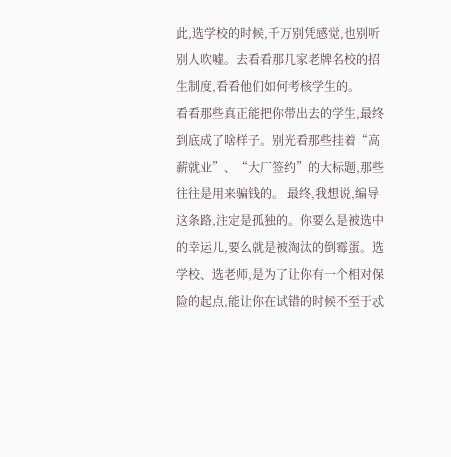此,选学校的时候,千万别凭感觉,也别听别人吹嘘。去看看那几家老牌名校的招生制度,看看他们如何考核学生的。
看看那些真正能把你带出去的学生,最终到底成了啥样子。别光看那些挂着“高薪就业”、“大厂签约”的大标题,那些往往是用来骗钱的。 最终,我想说,编导这条路,注定是孤独的。你要么是被选中的幸运儿,要么就是被淘汰的倒霉蛋。选学校、选老师,是为了让你有一个相对保险的起点,能让你在试错的时候不至于忒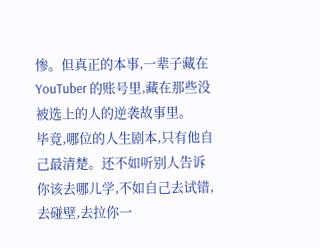惨。但真正的本事,一辈子藏在 YouTuber 的账号里,藏在那些没被选上的人的逆袭故事里。
毕竟,哪位的人生剧本,只有他自己最清楚。还不如听别人告诉你该去哪儿学,不如自己去试错,去碰壁,去拉你一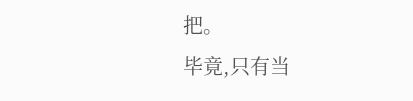把。
毕竟,只有当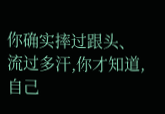你确实摔过跟头、流过多汗,你才知道,自己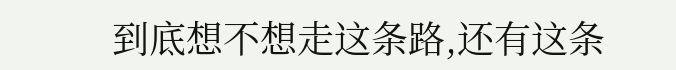到底想不想走这条路,还有这条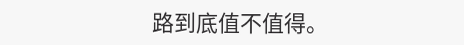路到底值不值得。